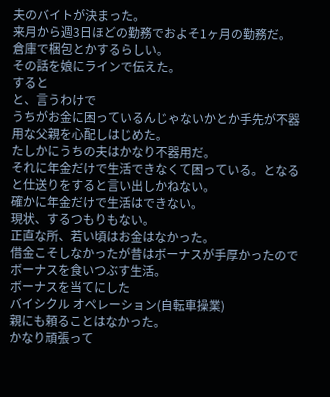夫のバイトが決まった。
来月から週3日ほどの勤務でおよそ1ヶ月の勤務だ。
倉庫で梱包とかするらしい。
その話を娘にラインで伝えた。
すると
と、言うわけで
うちがお金に困っているんじゃないかとか手先が不器用な父親を心配しはじめた。
たしかにうちの夫はかなり不器用だ。
それに年金だけで生活できなくて困っている。となると仕送りをすると言い出しかねない。
確かに年金だけで生活はできない。
現状、するつもりもない。
正直な所、若い頃はお金はなかった。
借金こそしなかったが昔はボーナスが手厚かったのでボーナスを食いつぶす生活。
ボーナスを当てにした
バイシクル オペレーション(自転車操業)
親にも頼ることはなかった。
かなり頑張って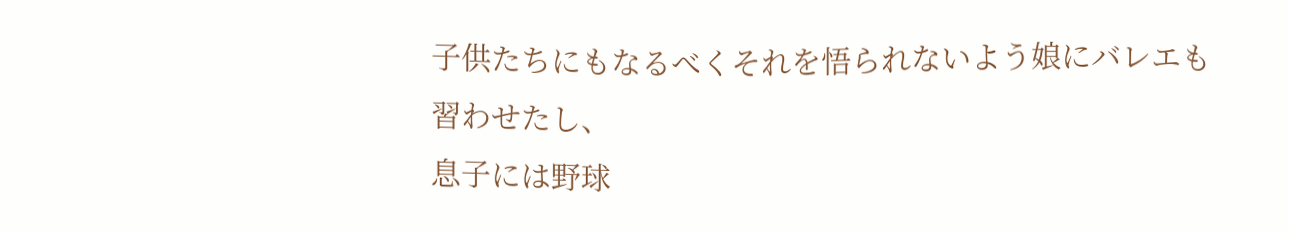子供たちにもなるべくそれを悟られないよう娘にバレエも習わせたし、
息子には野球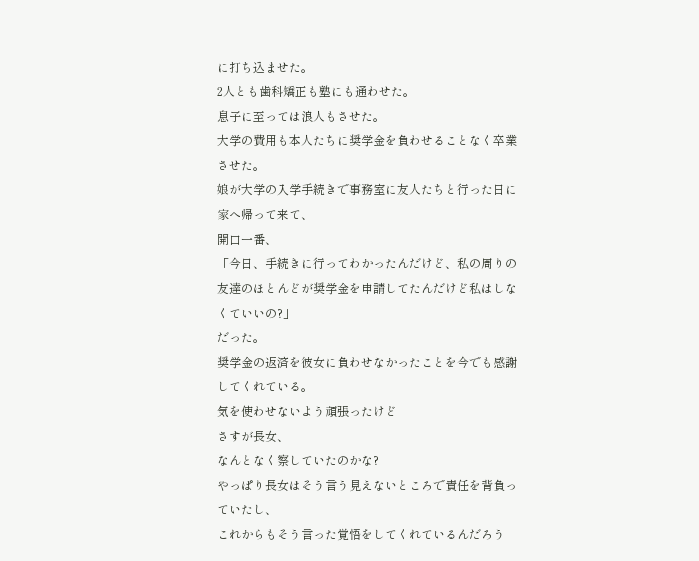に打ち込ませた。
2人とも歯科矯正も塾にも通わせた。
息子に至っては浪人もさせた。
大学の費用も本人たちに奨学金を負わせることなく卒業させた。
娘が大学の入学手続きで事務室に友人たちと行った日に家へ帰って来て、
開口一番、
「今日、手続きに行ってわかったんだけど、私の周りの友達のほとんどが奨学金を申請してたんだけど私はしなくていいの?」
だった。
奨学金の返済を彼女に負わせなかったことを今でも感謝してくれている。
気を使わせないよう頑張ったけど
さすが長女、
なんとなく察していたのかな?
やっぱり長女はそう言う見えないところで責任を背負っていたし、
これからもそう言った覚悟をしてくれているんだろう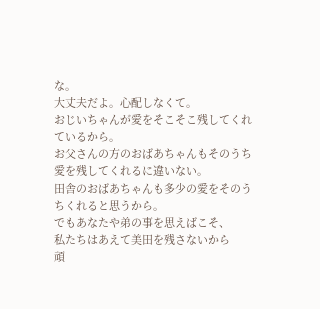な。
大丈夫だよ。心配しなくて。
おじいちゃんが愛をそこそこ残してくれているから。
お父さんの方のおばあちゃんもそのうち愛を残してくれるに違いない。
田舎のおばあちゃんも多少の愛をそのうちくれると思うから。
でもあなたや弟の事を思えばこそ、
私たちはあえて美田を残さないから
頑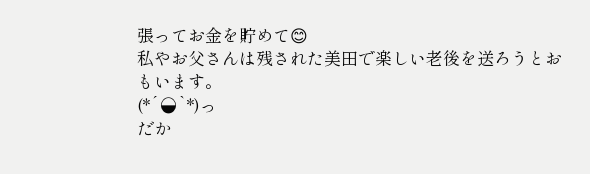張ってお金を貯めて😊
私やお父さんは残された美田で楽しい老後を送ろうとおもいます。
(*´◒`*)っ
だか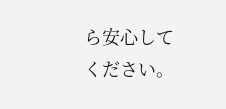ら安心してください。